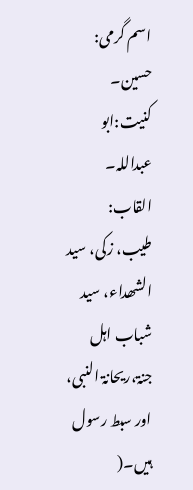اسم گرمی: حسین۔
کنیت:ابو عبداللہ۔
القاب:
طیب، زکی، سید الشھداء، سید شباب اہل جنۃ،ریحانۃ النبی، اور سبط رسول ہیں۔(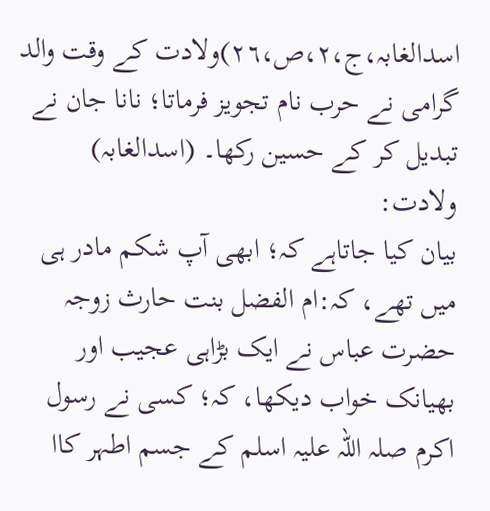اسدالغابہ،ج،٢،ص،٢٦)ولادت کے وقت والد گرامی نے حرب نام تجویز فرماتا؛ نانا جان نے تبدیل کر کے حسین رکھا۔ (اسدالغابہ)
ولادت:
بیان کیا جاتاہے کہ؛ ابھی آپ شکم مادر ہی میں تھے، کہ:ام الفضل بنت حارث زوجہ حضرت عباس نے ایک بڑاہی عجیب اور بھیانک خواب دیکھا، کہ؛ کسی نے رسول اکرم صلہ اللہ علیہ اسلم کے جسم اطہر کاا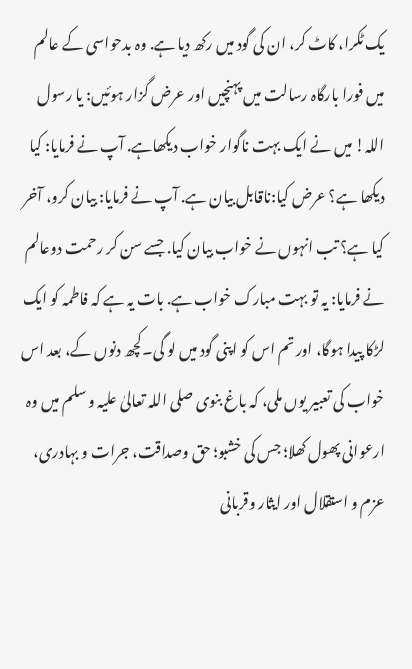یک ٹکرا، کاٹ کر، ان کی گود میں رکھ دیا ہے. وہ بدحواسی کے عالم میں فورا بارگاہ رسالت میں پہنچیں اور عرض گزار ہوئیں: یا رسول اللہ! میں نے ایک بہت ناگوار خواب دیکھاہے. آپ نے فرمایا: کیا دیکھا ہے؟ عرض کیا:ناقابل بیان ہے. آپ نے فرمایا: بیان کرو، آخر کیا ہے؟ تب انہوں نے خواب بیان کیا. جسے سن کر رحمت دوعالم نے فرمایا: یہ تو بہت مبارک خواب ہے. بات یہ ہے کہ فاطمہ کو ایک لڑکا پیدا ہوگا، اور تم اس کو اپنی گود میں لو گی۔کچھ دنوں کے، بعد اس خواب کی تعبیر یوں ملی، کہ باغ بنوی صلی اللہ تعالیٰ علیہ و سلم میں وہ ارعوانی پھول کھلا؛ جس کی خشبو؛ حق وصداقت، جرات و بہادری، عزم و استقلال اور ایثار وقربانی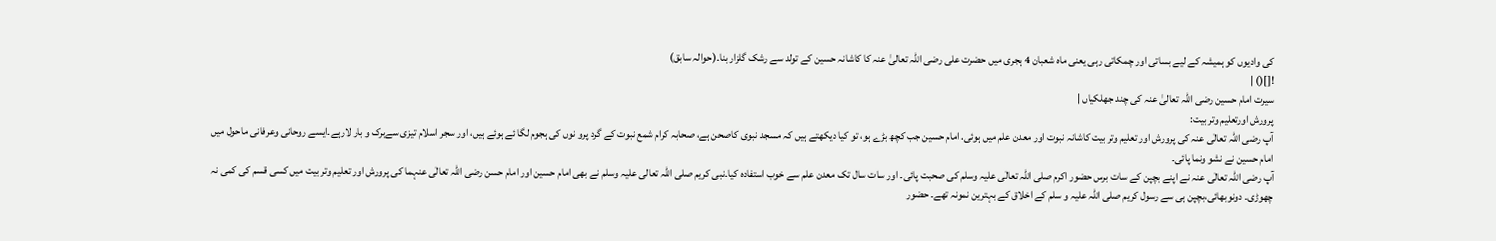کی وادیوں کو ہمیشہ کے لیے بساتی اور چمکاتی رہی یعنی ماہ شعبان 4 ہجری میں حضرت علی رضی اللہ تعالیٰ عنہ کا کاشانہ حسین کے تولد سے رشک گلزار بنا۔(حوالہ سابق)
![]() |
سیرت امام حسین رضی اللہ تعالیٰ عنہ کی چند جھلکیاں |
پرورش اورتعلیم وتر بیت:
آپ رضی اللہ تعالٰی عنہ کی پرورش اور تعلیم وتر بیت کاشانہ نبوت اور معدن علم میں ہوئی. امام حسین جب کچھ بڑے ہو، تو کیا دیکھتے ہیں کہ مسجد نبوی کاصحن ہے، صحابہ کرام شمع نبوت کے گرد پرو نوں کی ہجوم لگا ئے ہوئے ہیں، اور سجر اسلام تیزی سےبرک و بار لارہے۔ایسے روحانی وعرفانی ماحول میں امام حسین نے نشو ونما پائی۔
آپ رضی اللہ تعالٰی عنہ نے اپنے بچپن کے سات برس حضور اکرم صلی اللہ تعالٰی علیہ وسلم کی صحبت پائی۔ اور سات سال تک معدن علم سے خوب استفادہ کیا۔نبی کریم صلی اللہ تعالی علیہ وسلم نے بھی امام حسین اور امام حسن رضی اللہ تعالٰی عنہما کی پرورش اور تعلیم وتر بیت میں کسی قسم کی کمی نہ چھوڑی۔ دونوبھائی،بچپن ہی سے رسول کریم صلی اللہ علیہ و سلم کے اخلاق کے بہترین نمونہ تھے۔ حضور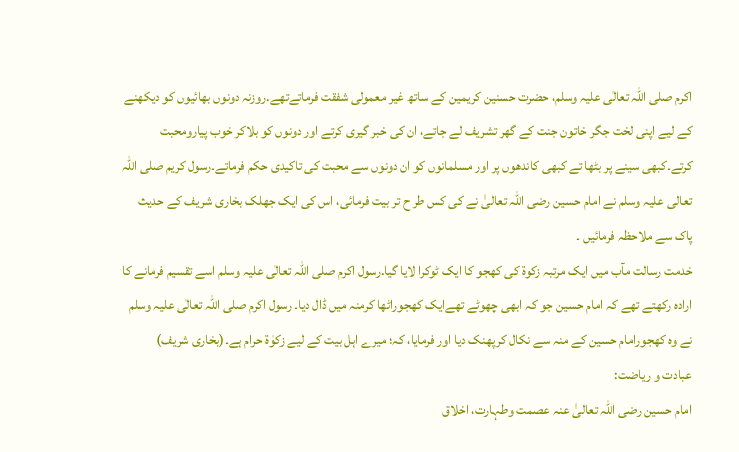اکرم صلی اللہ تعالٰی علیہ وسلم، حضرت حسنین کریمین کے ساتھ غیر معمولی شفقت فرماتےتھے.روزنہ دونوں بھائیوں کو دیکھنے کے لیے اپنی لخت جگر خاتون جنت کے گھر تشریف لے جاتے، ان کی خبر گیری کرتے اور دونوں کو بلاکر خوب پیارومحبت کرتے۔کبھی سینے پر بٹھا تے کبھی کاندھوں پر اور مسلمانوں کو ان دونوں سے محبت کی تاکیدی حکم فرماتے۔رسول کریم صلی اللہ تعالی علیہ وسلم نے امام حسین رضی اللہ تعالیٰ نے کی کس طر ح تر بیت فرمائی، اس کی ایک جھلک بخاری شریف کے حدیث پاک سے ملاحظہ فرمائیں ۔
خدمت رسالت مآب میں ایک مرتبہ زکوۃ کی کھجو کا ایک ٹوکرا لایا گیا.رسول اکرم صلی اللہ تعالٰی علیہ وسلم اسے تقسیم فرمانے کا ارادہ رکھتے تھے کہ امام حسین جو کہ ابھی چھوٹے تھےایک کھجوراٹھا کرمنہ میں ڈال دیا۔ رسول اکرم صلی اللہ تعالٰی علیہ وسلم نے وہ کھجورامام حسین کے منہ سے نکال کرپھنک دیا اور فرمایا، کہ؛ میرے اہل بیت کے لیے زکوٰۃ حرام ہے۔(بخاری شریف)
عبادت و ریاضت:
امام حسین رضی اللہ تعالیٰ عنہ عصمت وطہارت، اخلاق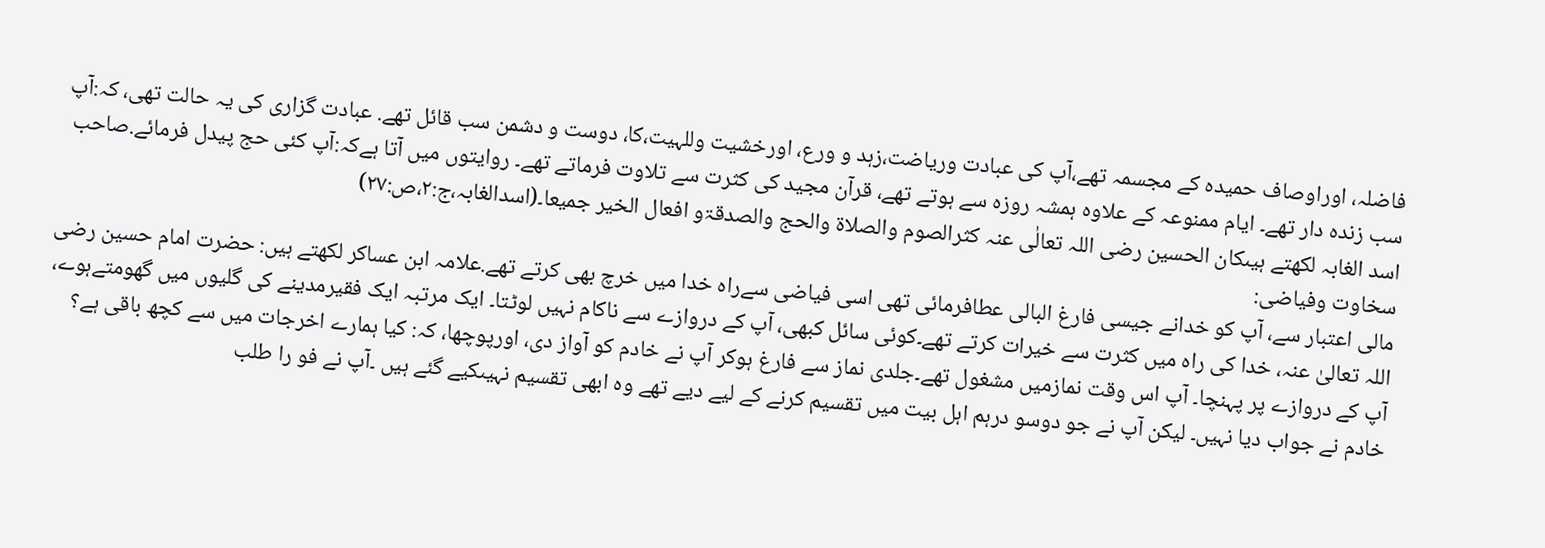فاضلہ، اوراوصاف حمیدہ کے مجسمہ تھے،آپ کی عبادت وریاضت،زہد و ورع، اورخشیت وللہیت،کا، دوست و دشمن سب قائل تھے. عبادت گزاری کی یہ حالت تھی، کہ:آپ سب زندہ دار تھے۔ ایام ممنوعہ کے علاوہ ہمشہ روزہ سے ہوتے تھے، قرآن مجید کی کثرت سے تلاوت فرماتے تھے۔ روایتوں میں آتا ہےکہ:آپ کئی حج پیدل فرمائے.صاحب اسد الغابہ لکھتے ہیںکان الحسین رضی اللہ تعالٰی عنہ کثرالصوم والصلاۃ والحج والصدقۃو افعال الخیر جمیعا۔(اسدالغابہ،ج:٢،ص:٢٧)
سخاوت وفیاضی:
مالی اعتبار سے، آپ کو خدانے جیسی فارغ البالی عطافرمائی تھی اسی فیاضی سےراہ خدا میں خرچ بھی کرتے تھے.علامہ ابن عساکر لکھتے ہیں: حضرت امام حسین رضی اللہ تعالیٰ عنہ، خدا کی راہ میں کثرت سے خیرات کرتے تھے۔کوئی سائل کبھی، آپ کے دروازے سے ناکام نہیں لوٹتا۔ ایک مرتبہ ایک فقیرمدینے کی گلیوں میں گھومتےہوے، آپ کے دروازے پر پہنچا۔ آپ اس وقت نمازمیں مشغول تھے۔جلدی نماز سے فارغ ہوکر آپ نے خادم کو آواز دی، اورپوچھا، کہ: کیا ہمارے اخرجات میں سے کچھ باقی ہے؟ خادم نے جواب دیا نہیں۔ لیکن آپ نے جو دوسو درہم اہل بیت میں تقسیم کرنے کے لیے دیے تھے وہ ابھی تقسیم نہیںکیے گئے ہیں ۔آپ نے فو را طلب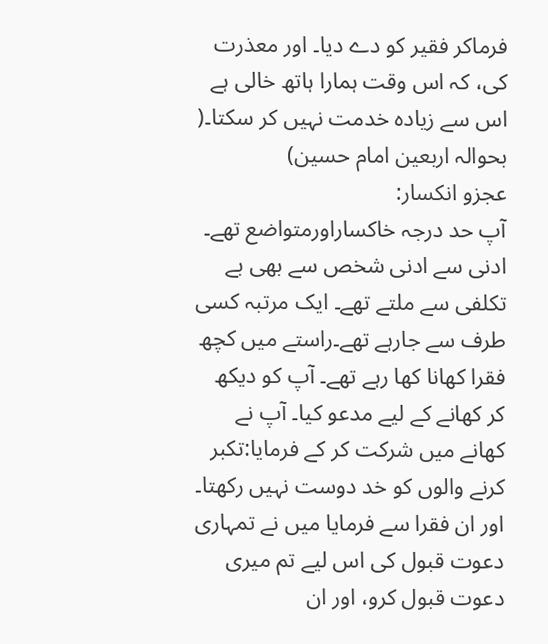فرماکر فقیر کو دے دیا۔ اور معذرت کی، کہ اس وقت ہمارا ہاتھ خالی ہے اس سے زیادہ خدمت نہیں کر سکتا۔( بحوالہ اربعین امام حسین)
عجزو انکسار:
آپ حد درجہ خاکساراورمتواضع تھے۔ ادنی سے ادنی شخص سے بھی بے تکلفی سے ملتے تھے۔ ایک مرتبہ کسی طرف سے جارہے تھے۔راستے میں کچھ فقرا کھانا کھا رہے تھے۔ آپ کو دیکھ کر کھانے کے لیے مدعو کیا۔ آپ نے کھانے میں شرکت کر کے فرمایا:تکبر کرنے والوں کو خد دوست نہیں رکھتا۔ اور ان فقرا سے فرمایا میں نے تمہاری دعوت قبول کی اس لیے تم میری دعوت قبول کرو، اور ان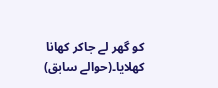کو گھر لے جاکر کھانا کھلایا۔(حوالے سابق)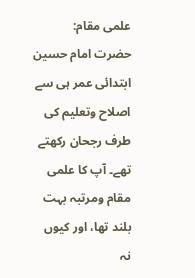علمی مقام:
حضرت امام حسین ابتدائی عمر ہی سے اصلاح وتعلیم کی طرف رجحان رکھتے تھے۔ آپ کا علمی مقام ومرتبہ بہت بلند تھا، اور کیوں نہ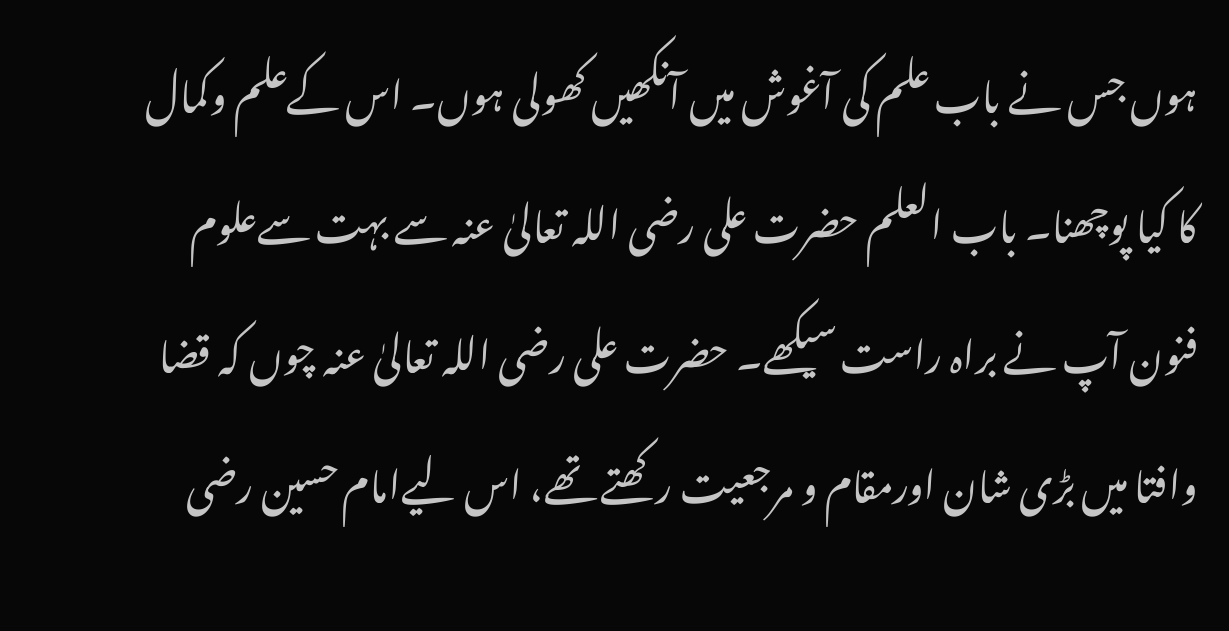ہوں جس نے باب علم کی آغوش میں آنکھیں کھولی ہوں۔ اس کےعلم وکمال کا کیا پوچھنا۔ باب العلم حضرت علی رضی اللہ تعالیٰ عنہ سے بہت سےعلوم فنون آپ نے براہ راست سیکھے۔ حضرت علی رضی اللہ تعالیٰ عنہ چوں کہ قضا وافتا میں بڑی شان اورمقام و مرجعیت رکھتے تھے، اس لیےامام حسین رضی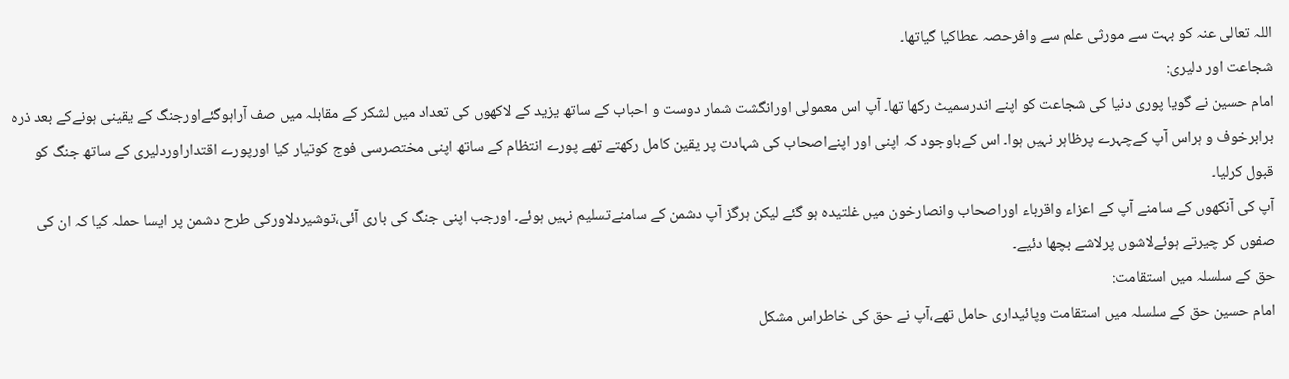اللہ تعالی عنہ کو بہت سے مورثی علم سے وافرحصہ عطاکیا گیاتھا۔
شجاعت اور دلیری:
امام حسین نے گویا پوری دنیا کی شجاعت کو اپنے اندرسمیٹ رکھا تھا۔ آپ اس معمولی اورانگشت شمار دوست و احباب کے ساتھ یزید کے لاکھوں کی تعداد میں لشکر کے مقابلہ میں صف آراہوگئےاورجنگ کے یقینی ہونےکے بعد ذرہ برابرخوف و ہراس آپ کےچہرے پرظاہر نہیں ہوا۔ اس کےباوجود کہ اپنی اور اپنےاصحاب کی شہادت پر یقین کامل رکھتے تھے پورے انتظام کے ساتھ اپنی مختصرسی فوج کوتیار کیا اورپورے اقتداراوردلیری کے ساتھ جنگ کو قبول کرلیا۔
آپ کی آنکھوں کے سامنے آپ کے اعزاء واقرباء اوراصحاب وانصارخون میں غلتیدہ ہو گئے لیکن ہرگز آپ دشمن کے سامنےتسلیم نہیں ہوئے۔ اورجب اپنی جنگ کی باری آئی،توشیردلاورکی طرح دشمن پر ایسا حملہ کیا کہ ان کی صفوں کر چیرتے ہوئےلاشوں پرلاشے بچھا دئیے۔
حق کے سلسلہ میں استقامت:
امام حسین حق کے سلسلہ میں استقامت وپائیداری حامل تھے،آپ نے حق کی خاطراس مشکل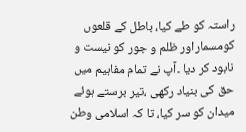راستہ کو طے کیا، باطل کے قلعوں کومسماراور ظلم و جور کو نیست و نابود کر دیا ۔آپ نے تمام مفاہیم میں حق کی بنیاد رکھی ،تیر برستے ہوئے میدان کو سر کیا، تا کہ اسلامی وطن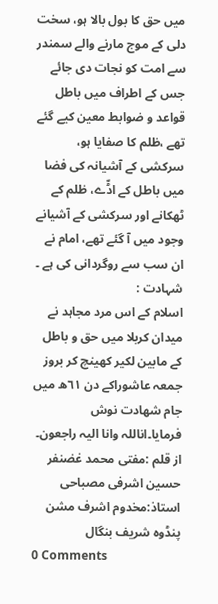میں حق کا بول بالا ہو، سخت دلی کے موج مارنے والے سمندر سے امت کو نجات دی جائے جس کے اطراف میں باطل قواعد و ضوابط معین کیے گئے تھے ،ظلم کا صفایا ہو، سرکشی کے آشیانہ کی فضا میں باطل کے اڈّے، ظلم کے ٹھکانے اور سرکشی کے آشیانے وجود میں آ گئے تھے، امام نے ان سب سے روگردانی کی ہے ۔
شہادت :
اسلام کے اس مرد مجاہد نے میدان کربلا میں حق و باطل کے مابین لکیر کھینچ کر بروز جمعہ عاشوراکے دن ٦١ھ میں جام شھادت نوش فرمایا۔اناللہ وانا الیہ راجعون۔
از قلم :مفتی محمد غضنفر حسین اشرفی مصباحی
استاذ:مخدوم اشرف مشن پنڈوہ شریف بنگال
0 Comments